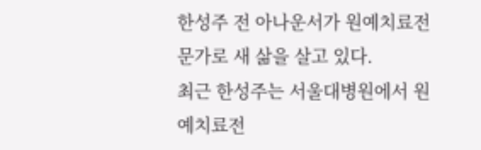한성주 전 아나운서가 원예치료전문가로 새 삶을 살고 있다.
최근 한성주는 서울대병원에서 원예치료전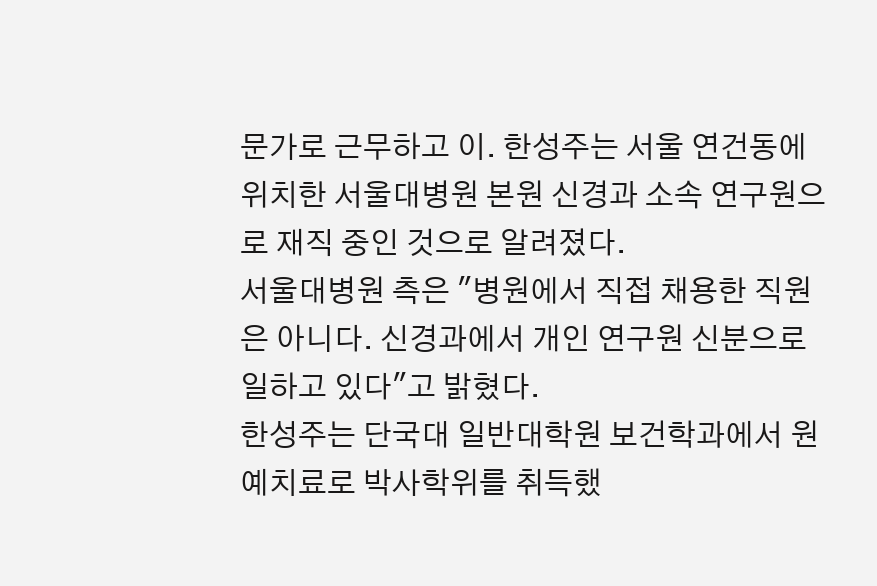문가로 근무하고 이. 한성주는 서울 연건동에 위치한 서울대병원 본원 신경과 소속 연구원으로 재직 중인 것으로 알려졌다.
서울대병원 측은 "병원에서 직접 채용한 직원은 아니다. 신경과에서 개인 연구원 신분으로 일하고 있다"고 밝혔다.
한성주는 단국대 일반대학원 보건학과에서 원예치료로 박사학위를 취득했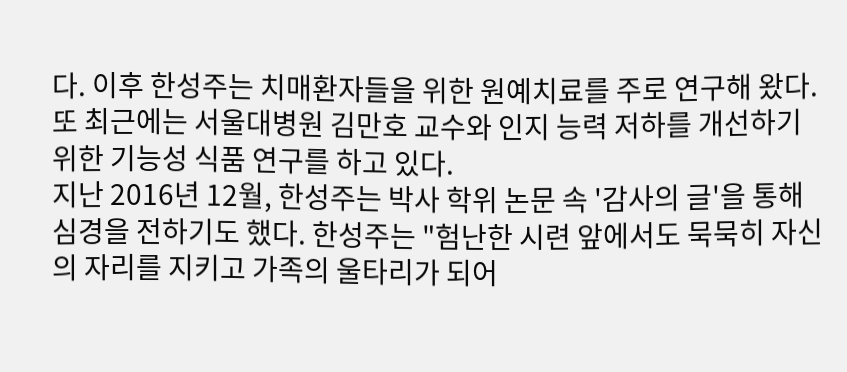다. 이후 한성주는 치매환자들을 위한 원예치료를 주로 연구해 왔다. 또 최근에는 서울대병원 김만호 교수와 인지 능력 저하를 개선하기 위한 기능성 식품 연구를 하고 있다.
지난 2016년 12월, 한성주는 박사 학위 논문 속 '감사의 글'을 통해 심경을 전하기도 했다. 한성주는 "험난한 시련 앞에서도 묵묵히 자신의 자리를 지키고 가족의 울타리가 되어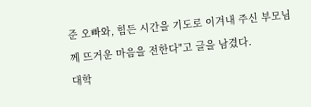준 오빠와, 힘든 시간을 기도로 이겨내 주신 부모님께 뜨거운 마음을 전한다"고 글을 남겼다.
대학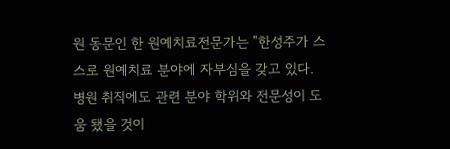원 동문인 한 원예치료전문가는 "한성주가 스스로 원예치료 분야에 자부심을 갖고 있다. 병원 취직에도 관련 분야 학위와 전문성이 도움 됐을 것이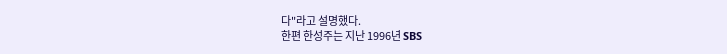다"라고 설명했다.
한편 한성주는 지난 1996년 SBS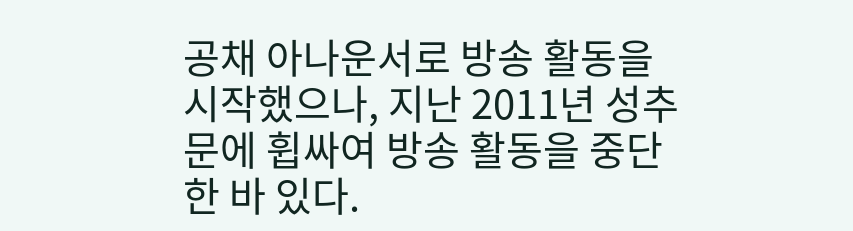공채 아나운서로 방송 활동을 시작했으나, 지난 2011년 성추문에 휩싸여 방송 활동을 중단한 바 있다.